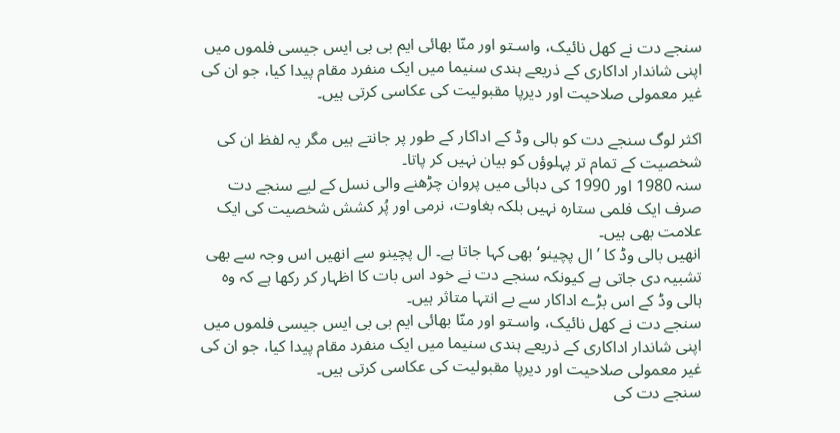سنجے دت نے کھل نائیک، واسـتو اور منّا بھائی ایم بی بی ایس جیسی فلموں میں اپنی شاندار اداکاری کے ذریعے ہندی سنیما میں ایک منفرد مقام پیدا کیا، جو ان کی غیر معمولی صلاحیت اور دیرپا مقبولیت کی عکاسی کرتی ہیں۔

اکثر لوگ سنجے دت کو بالی وڈ کے اداکار کے طور پر جانتے ہیں مگر یہ لفظ ان کی شخصیت کے تمام تر پہلوؤں کو بیان نہیں کر پاتا۔
سنہ 1980 اور 1990 کی دہائی میں پروان چڑھنے والی نسل کے لیے سنجے دت صرف ایک فلمی ستارہ نہیں بلکہ بغاوت، نرمی اور پُر کشش شخصیت کی ایک علامت بھی ہیں۔
انھیں بالی وڈ کا ’ال پچینو‘ بھی کہا جاتا ہے۔ ال پچینو سے انھیں اس وجہ سے بھی تشبیہ دی جاتی ہے کیونکہ سنجے دت نے خود اس بات کا اظہار کر رکھا ہے کہ وہ ہالی وڈ کے اس بڑے اداکار سے بے انتہا متاثر ہیں۔
سنجے دت نے کھل نائیک، واسـتو اور منّا بھائی ایم بی بی ایس جیسی فلموں میں اپنی شاندار اداکاری کے ذریعے ہندی سنیما میں ایک منفرد مقام پیدا کیا، جو ان کی غیر معمولی صلاحیت اور دیرپا مقبولیت کی عکاسی کرتی ہیں۔
سنجے دت کی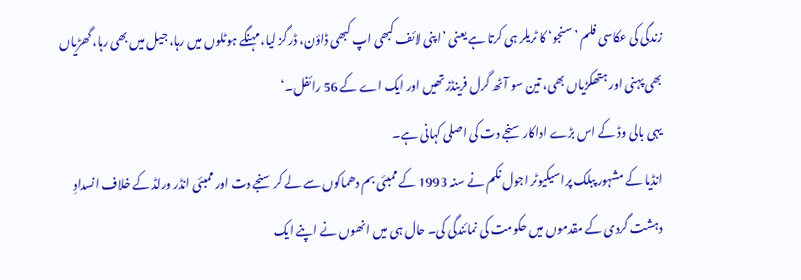زندگی کی عکاسی فلم ’سنجو‘ کا ٹریلر ہی کرتا ہے یعنی ’اپنی لائف کبھی اپ کبھی ڈاؤن، ڈرگز لیا، مہنگے ہوٹلوں میں رہا، جیل میں بھی رہا، گھڑیاں بھی پہنی اور ہتھکڑیاں بھی، تین سو آٹھ گرل فرینڈز تھیں اور ایک اے کے 56 رائفل۔‘
یہی بالی وڈ کے اس بڑے اداکار سنجے دت کی اصلی کہانی ہے۔
انڈیا کے مشہور پبلک پراسیکیوٹر اجول نکم نے سنہ 1993 کے ممبئی بم دھماکوں سے لے کر سنجے دت اور ممبئی انڈر ورلڈ کے خلاف انسدادِ دہشت گردی کے مقدموں میں حکومت کی نمائندگی کی۔ حال ہی میں انھوں نے اپنے ایک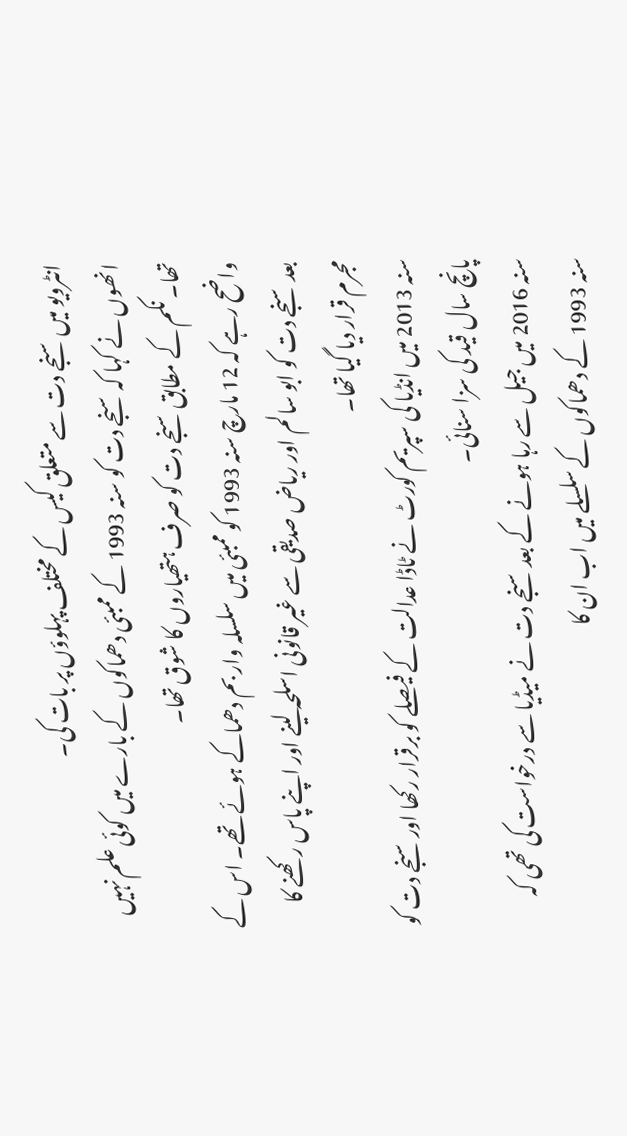انٹرویو میں سنجے دت سے متعلق کیس کے مختلف پہلوؤں پر بات کی۔
انھوں نے کہا کہ سنجے دت کو سنہ 1993 کے ممبئی دھماکوں کے بارے میں کوئی علم نہیں تھا۔ نکم کے مطابق سنجے دت کو صرف ہتھیاروں کا شوق تھا۔
واضح رہے کہ 12 مارچ سنہ 1993 کو ممبئی میں سلسلہ وار بم دھماکے ہوئے تھے۔ اس کے بعد سنجے دت کو ابو سالم اور ریاض صدیقی سے غیر قانونی اسلحہ لینے اور اپنے پاس رکھنے کا مجرم قرار دیا گیا تھا۔
سنہ 2013 میں انڈیا کی سپریم کورٹ نے ٹاڈا عدالت کے فیصلے کو برقرار رکھا اور سنجے دت کو پانچ سال قید کی سزا سنائی۔
سنہ 2016 میں جیل سے رہا ہونے کے بعد سنجے دت نے میڈیا سے درخواست کی تھی کہ سنہ 1993 کے دھماکوں کے سلسلے میں اب ان کا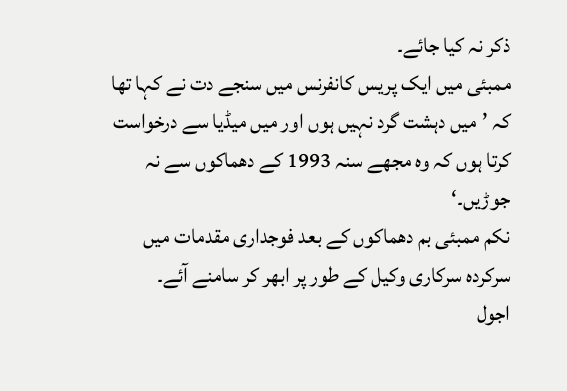ذکر نہ کیا جائے۔
ممبئی میں ایک پریس کانفرنس میں سنجے دت نے کہا تھا کہ ’میں دہشت گرد نہیں ہوں اور میں میڈیا سے درخواست کرتا ہوں کہ وہ مجھے سنہ 1993 کے دھماکوں سے نہ جوڑیں۔‘
نکم ممبئی بم دھماکوں کے بعد فوجداری مقدمات میں سرکردہ سرکاری وکیل کے طور پر ابھر کر سامنے آئے۔
اجول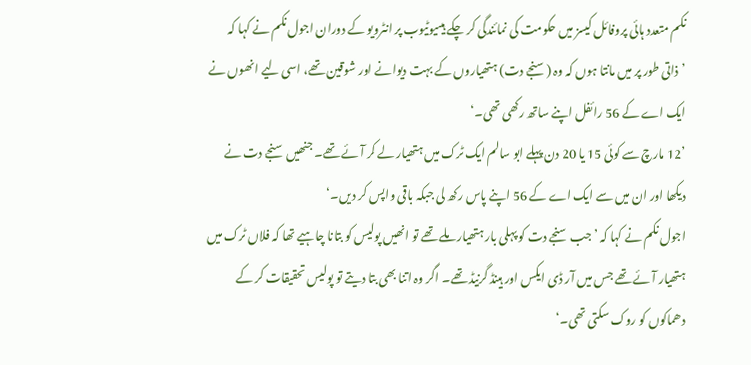نکم متعدد ہائی پروفائل کیسز میں حکومت کی نمائندگی کر چکے ہیںیوٹیوب پر انٹرویو کے دوران اجول نکم نے کہا کہ ’ذاتی طور پر میں مانتا ہوں کہ وہ (سنجے دت) ہتھیاروں کے بہت دیوانے اور شوقین تھے، اسی لیے انھوں نے ایک اے کے 56 رائفل اپنے ساتھ رکھی تھی۔‘
’12 مارچ سے کوئی 15 یا 20 دن پہلے ابو سالم ایک ٹرک میں ہتھیار لے کر آئے تھے۔ جنھیں سنجے دت نے دیکھا اور ان میں سے ایک اے کے 56 اپنے پاس رکھ لی جبکہ باقی واپس کر دیں۔‘
اجول نکم نے کہا کہ ’جب سنجے دت کو پہلی بار ہتھیار ملے تھے تو انھیں پولیس کو بتانا چاہیے تھا کہ فلاں ٹرک میں ہتھیار آئے تھے جس میں آر ڈی ایکس اور ہینڈ گرنیڈ تھے۔ اگر وہ اتنا بھی بتا دیتے تو پولیس تحقیقات کر کے دھماکوں کو روک سکتی تھی۔‘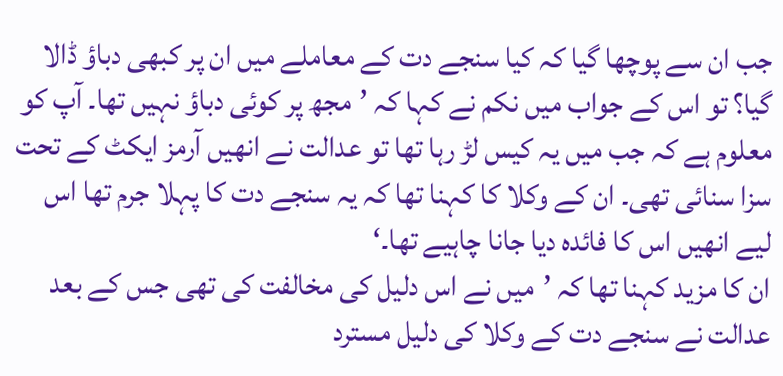جب ان سے پوچھا گیا کہ کیا سنجے دت کے معاملے میں ان پر کبھی دباؤ ڈالا گیا؟ تو اس کے جواب میں نکم نے کہا کہ ’مجھ پر کوئی دباؤ نہیں تھا۔ آپ کو معلوم ہے کہ جب میں یہ کیس لڑ رہا تھا تو عدالت نے انھیں آرمز ایکٹ کے تحت سزا سنائی تھی۔ ان کے وکلا کا کہنا تھا کہ یہ سنجے دت کا پہلا جرم تھا اس لیے انھیں اس کا فائدہ دیا جانا چاہیے تھا۔‘
ان کا مزید کہنا تھا کہ ’میں نے اس دلیل کی مخالفت کی تھی جس کے بعد عدالت نے سنجے دت کے وکلا کی دلیل مسترد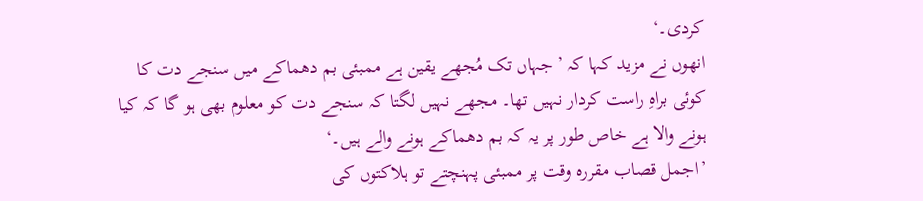کردی۔‘
انھوں نے مزید کہا کہ ’جہاں تک مُجھے یقین ہے ممبئی بم دھماکے میں سنجے دت کا کوئی براہِ راست کردار نہیں تھا۔ مجھے نہیں لگتا کہ سنجے دت کو معلوم بھی ہو گا کہ کیا ہونے والا ہے خاص طور پر یہ کہ بم دھماکے ہونے والے ہیں۔‘
’اجمل قصاب مقررہ وقت پر ممبئی پہنچتے تو ہلاکتوں کی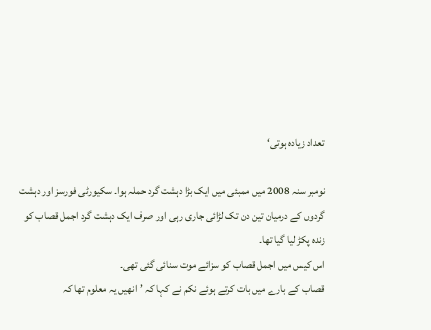تعداد زیادہ ہوتی‘

نومبر سنہ 2008 میں ممبئی میں ایک بڑا دہشت گرد حملہ ہوا۔ سکیورٹی فورسز اور دہشت گردوں کے درمیان تین دن تک لڑائی جاری رہی اور صرف ایک دہشت گرد اجمل قصاب کو زندہ پکڑ لیا گیا تھا۔
اس کیس میں اجمل قصاب کو سزائے موت سنائی گئی تھی۔
قصاب کے بارے میں بات کرتے ہوئے نکم نے کہا کہ ’انھیں یہ معلوم تھا کہ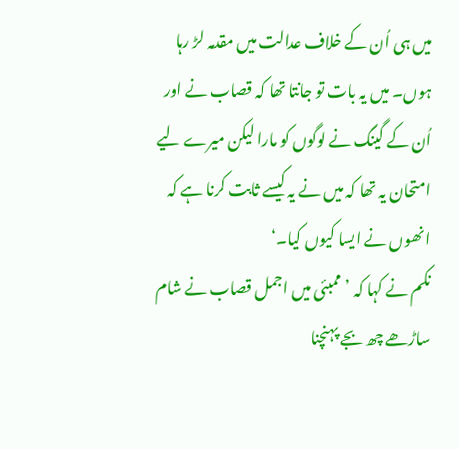میں ہی اُن کے خلاف عدالت میں مقدمہ لڑ رہا ہوں۔ میں یہ بات تو جانتا تھا کہ قصاب نے اور اُن کے گینگ نے لوگوں کو مارا لیکن میرے لیے امتحان یہ تھا کہ میں نے یہ کیسے ثابت کرنا ہے کہ انھوں نے ایسا کیوں کیا۔‘
نکم نے کہا کہ ’ممبئی میں اجمل قصاب نے شام ساڑھے چھ بجے پہنچنا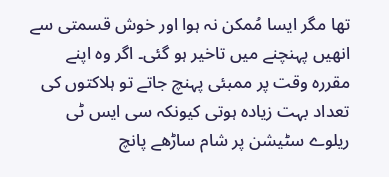تھا مگر ایسا مُمکن نہ ہوا اور خوش قسمتی سے انھیں پہنچنے میں تاخیر ہو گئی۔ اگر وہ اپنے مقررہ وقت پر ممبئی پہنچ جاتے تو ہلاکتوں کی تعداد بہت زیادہ ہوتی کیونکہ سی ایس ٹی ریلوے سٹیشن پر شام ساڑھے پانچ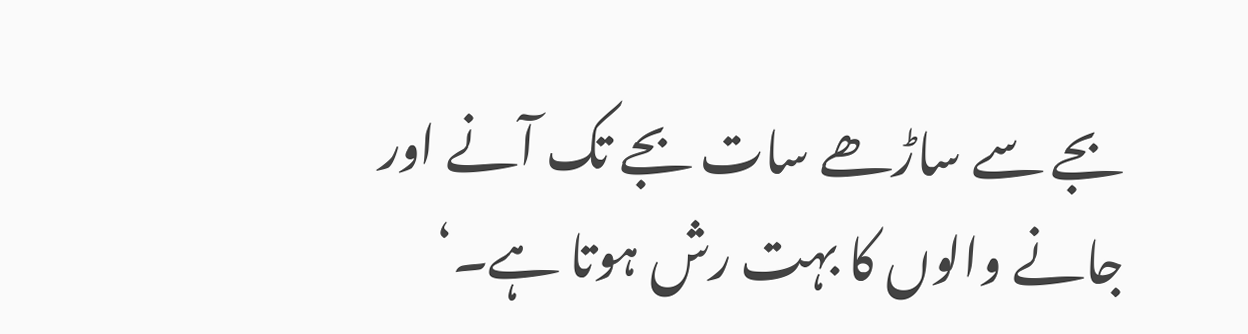بجے سے ساڑھے سات بجے تک آنے اور جانے والوں کا بہت رش ہوتا ہے۔‘